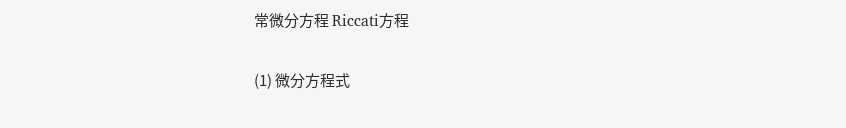常微分方程 Riccati方程

(1) 微分方程式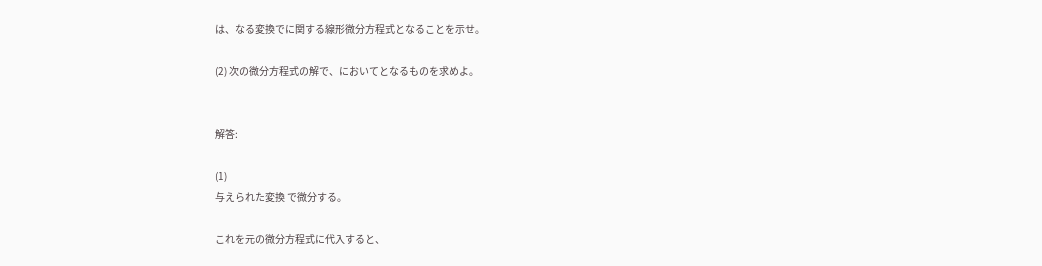は、なる変換でに関する線形微分方程式となることを示せ。

(2) 次の微分方程式の解で、においてとなるものを求めよ。


解答:

(1)
与えられた変換 で微分する。

これを元の微分方程式に代入すると、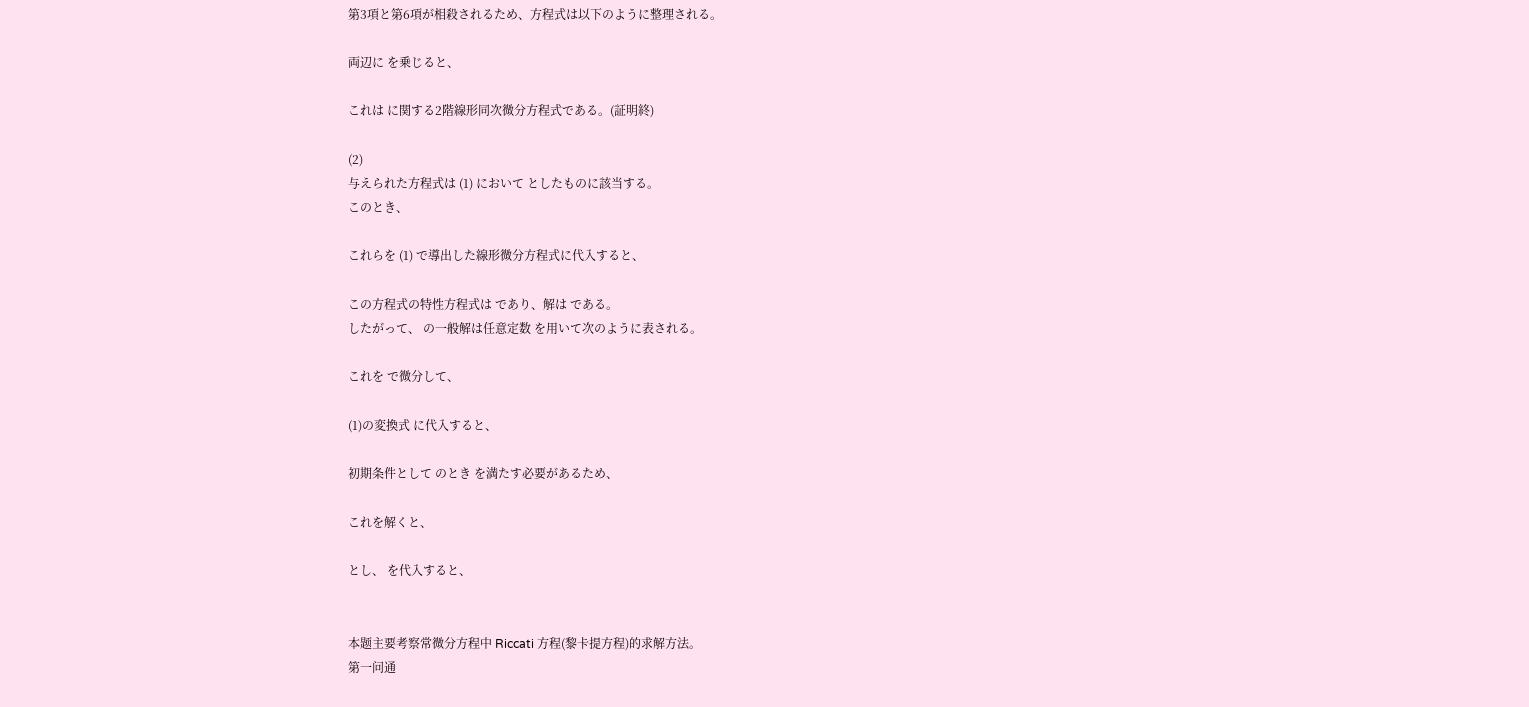第3項と第6項が相殺されるため、方程式は以下のように整理される。

両辺に を乗じると、

これは に関する2階線形同次微分方程式である。(証明終)

(2)
与えられた方程式は (1) において としたものに該当する。
このとき、

これらを (1) で導出した線形微分方程式に代入すると、

この方程式の特性方程式は であり、解は である。
したがって、 の一般解は任意定数 を用いて次のように表される。

これを で微分して、

(1)の変換式 に代入すると、

初期条件として のとき を満たす必要があるため、

これを解くと、

とし、 を代入すると、


本题主要考察常微分方程中 Riccati 方程(黎卡提方程)的求解方法。
第一问通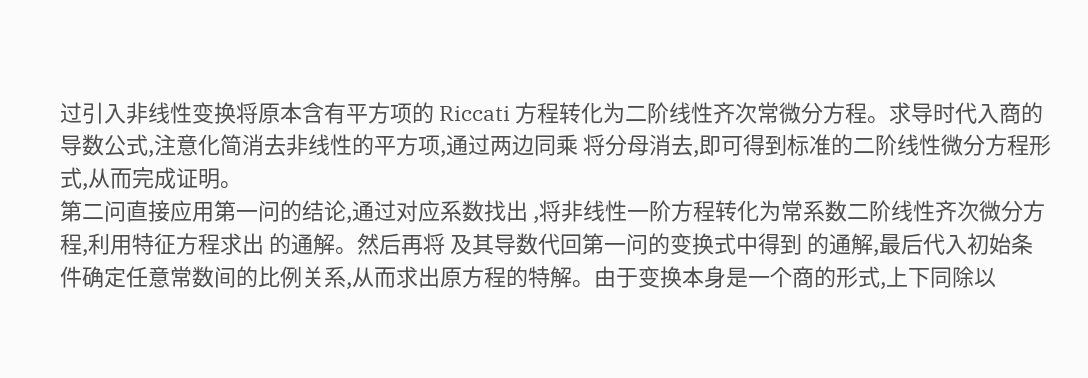过引入非线性变换将原本含有平方项的 Riccati 方程转化为二阶线性齐次常微分方程。求导时代入商的导数公式,注意化简消去非线性的平方项,通过两边同乘 将分母消去,即可得到标准的二阶线性微分方程形式,从而完成证明。
第二问直接应用第一问的结论,通过对应系数找出 ,将非线性一阶方程转化为常系数二阶线性齐次微分方程,利用特征方程求出 的通解。然后再将 及其导数代回第一问的变换式中得到 的通解,最后代入初始条件确定任意常数间的比例关系,从而求出原方程的特解。由于变换本身是一个商的形式,上下同除以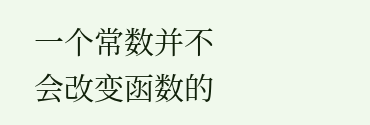一个常数并不会改变函数的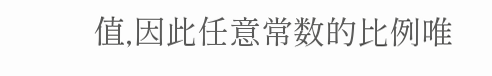值,因此任意常数的比例唯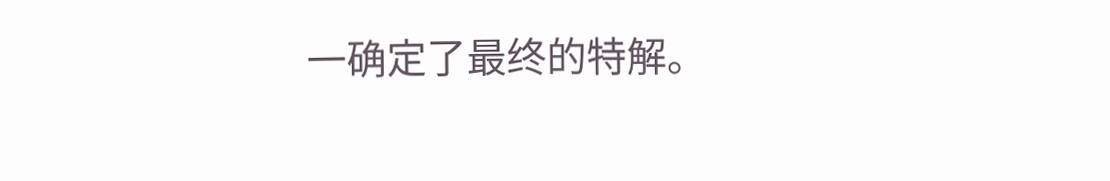一确定了最终的特解。